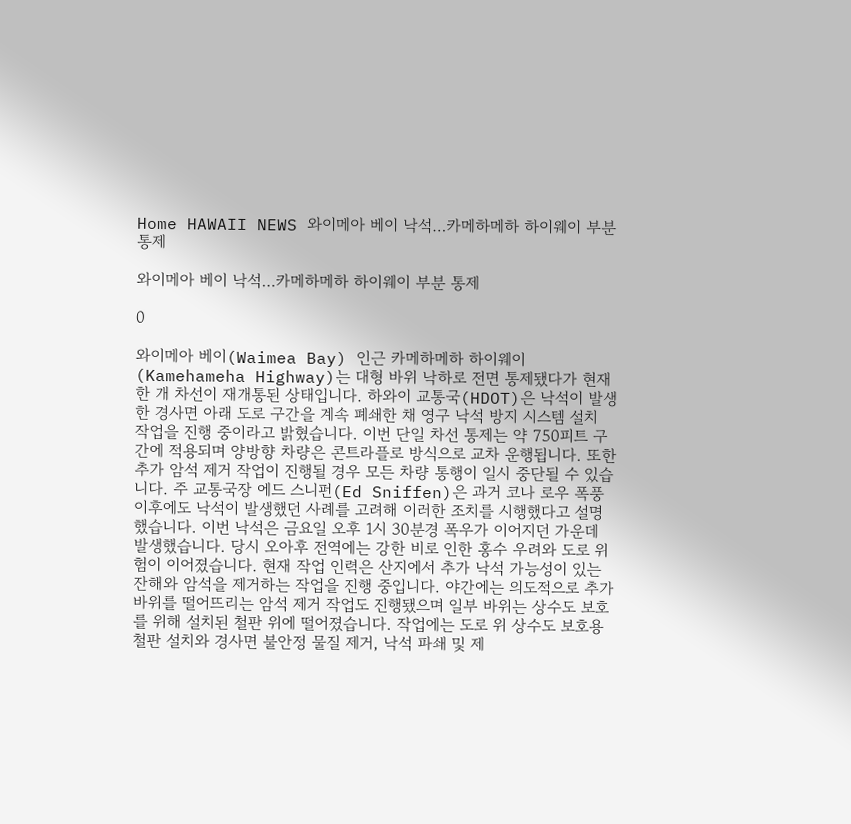Home HAWAII NEWS 와이메아 베이 낙석…카메하메하 하이웨이 부분 통제

와이메아 베이 낙석…카메하메하 하이웨이 부분 통제

0

와이메아 베이(Waimea Bay) 인근 카메하메하 하이웨이(Kamehameha Highway)는 대형 바위 낙하로 전면 통제됐다가 현재 한 개 차선이 재개통된 상태입니다. 하와이 교통국(HDOT)은 낙석이 발생한 경사면 아래 도로 구간을 계속 폐쇄한 채 영구 낙석 방지 시스템 설치 작업을 진행 중이라고 밝혔습니다. 이번 단일 차선 통제는 약 750피트 구간에 적용되며 양방향 차량은 콘트라플로 방식으로 교차 운행됩니다. 또한 추가 암석 제거 작업이 진행될 경우 모든 차량 통행이 일시 중단될 수 있습니다. 주 교통국장 에드 스니펀(Ed Sniffen)은 과거 코나 로우 폭풍 이후에도 낙석이 발생했던 사례를 고려해 이러한 조치를 시행했다고 설명했습니다. 이번 낙석은 금요일 오후 1시 30분경 폭우가 이어지던 가운데 발생했습니다. 당시 오아후 전역에는 강한 비로 인한 홍수 우려와 도로 위험이 이어졌습니다. 현재 작업 인력은 산지에서 추가 낙석 가능성이 있는 잔해와 암석을 제거하는 작업을 진행 중입니다. 야간에는 의도적으로 추가 바위를 떨어뜨리는 암석 제거 작업도 진행됐으며 일부 바위는 상수도 보호를 위해 설치된 철판 위에 떨어졌습니다. 작업에는 도로 위 상수도 보호용 철판 설치와 경사면 불안정 물질 제거, 낙석 파쇄 및 제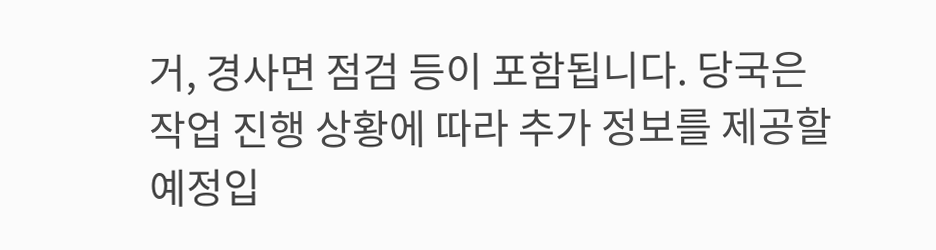거, 경사면 점검 등이 포함됩니다. 당국은 작업 진행 상황에 따라 추가 정보를 제공할 예정입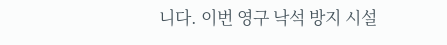니다. 이번 영구 낙석 방지 시설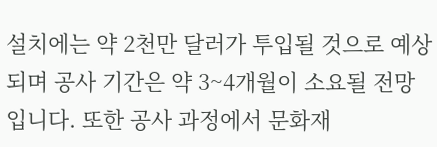설치에는 약 2천만 달러가 투입될 것으로 예상되며 공사 기간은 약 3~4개월이 소요될 전망입니다. 또한 공사 과정에서 문화재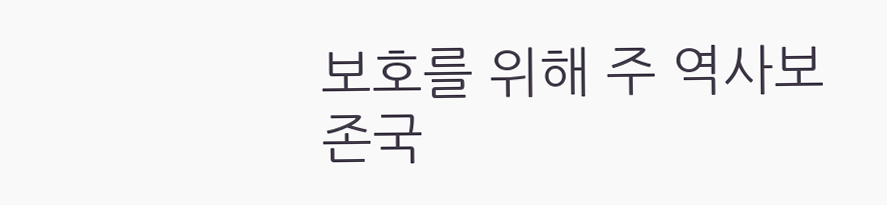보호를 위해 주 역사보존국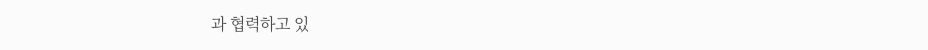과 협력하고 있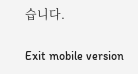습니다.

Exit mobile version